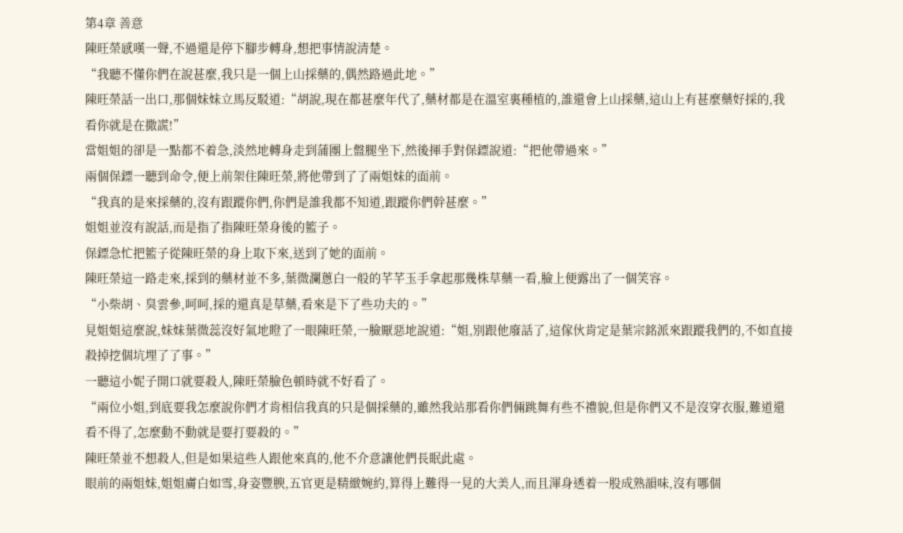第4章 善意
陳旺榮感嘆一聲,不過還是停下腳步轉身,想把事情說清楚。
“我聽不懂你們在說甚麼,我只是一個上山採藥的,偶然路過此地。”
陳旺榮話一出口,那個妹妹立馬反駁道:“胡說,現在都甚麼年代了,藥材都是在溫室裏種植的,誰還會上山採藥,這山上有甚麼藥好採的,我看你就是在撒謊!”
當姐姐的卻是一點都不着急,淡然地轉身走到蒲團上盤腿坐下,然後揮手對保鏢說道:“把他帶過來。”
兩個保鏢一聽到命令,便上前架住陳旺榮,將他帶到了了兩姐妹的面前。
“我真的是來採藥的,沒有跟蹤你們,你們是誰我都不知道,跟蹤你們幹甚麼。”
姐姐並沒有說話,而是指了指陳旺榮身後的籃子。
保鏢急忙把籃子從陳旺榮的身上取下來,送到了她的面前。
陳旺榮這一路走來,採到的藥材並不多,葉微瀾蔥白一般的芊芊玉手拿起那幾株草藥一看,臉上便露出了一個笑容。
“小柴胡、臭雲參,呵呵,採的還真是草藥,看來是下了些功夫的。”
見姐姐這麼說,妹妹葉微蕊沒好氣地瞪了一眼陳旺榮,一臉厭惡地說道:“姐,別跟他廢話了,這傢伙肯定是葉宗銘派來跟蹤我們的,不如直接殺掉挖個坑埋了了事。”
一聽這小妮子開口就要殺人,陳旺榮臉色頓時就不好看了。
“兩位小姐,到底要我怎麼說你們才肯相信我真的只是個採藥的,雖然我站那看你們倆跳舞有些不禮貌,但是你們又不是沒穿衣服,難道還看不得了,怎麼動不動就是要打要殺的。”
陳旺榮並不想殺人,但是如果這些人跟他來真的,他不介意讓他們長眠此處。
眼前的兩姐妹,姐姐膚白如雪,身姿豐腴,五官更是精緻婉約,算得上難得一見的大美人,而且渾身透着一股成熟韻味,沒有哪個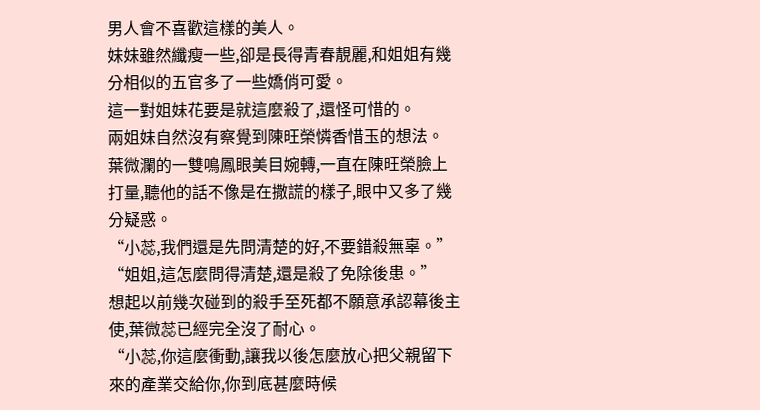男人會不喜歡這樣的美人。
妹妹雖然纖瘦一些,卻是長得青春靚麗,和姐姐有幾分相似的五官多了一些嬌俏可愛。
這一對姐妹花要是就這麼殺了,還怪可惜的。
兩姐妹自然沒有察覺到陳旺榮憐香惜玉的想法。
葉微瀾的一雙鳴鳳眼美目婉轉,一直在陳旺榮臉上打量,聽他的話不像是在撒謊的樣子,眼中又多了幾分疑惑。
“小蕊,我們還是先問清楚的好,不要錯殺無辜。”
“姐姐,這怎麼問得清楚,還是殺了免除後患。”
想起以前幾次碰到的殺手至死都不願意承認幕後主使,葉微蕊已經完全沒了耐心。
“小蕊,你這麼衝動,讓我以後怎麼放心把父親留下來的產業交給你,你到底甚麼時候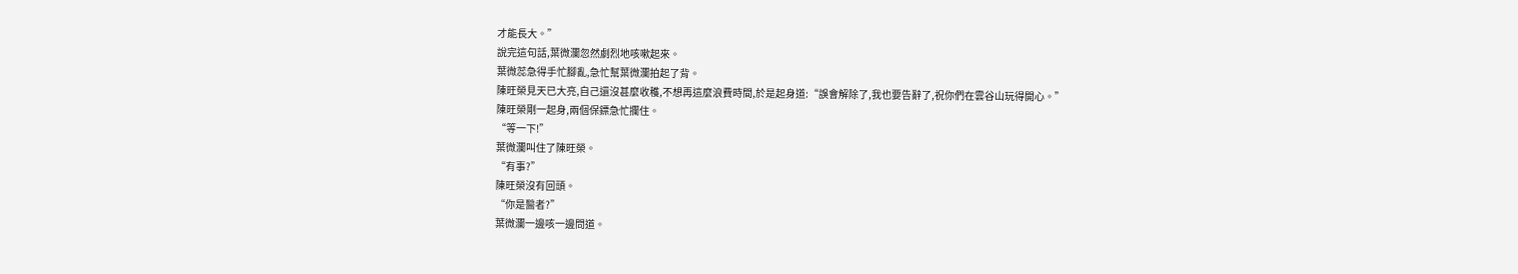才能長大。”
說完這句話,葉微瀾忽然劇烈地咳嗽起來。
葉微蕊急得手忙腳亂,急忙幫葉微瀾拍起了背。
陳旺榮見天已大亮,自己還沒甚麼收穫,不想再這麼浪費時間,於是起身道:“誤會解除了,我也要告辭了,祝你們在雲谷山玩得開心。”
陳旺榮剛一起身,兩個保鏢急忙攔住。
“等一下!”
葉微瀾叫住了陳旺榮。
“有事?”
陳旺榮沒有回頭。
“你是醫者?”
葉微瀾一邊咳一邊問道。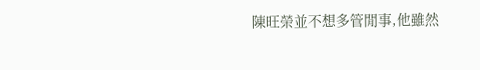陳旺榮並不想多管閒事,他雖然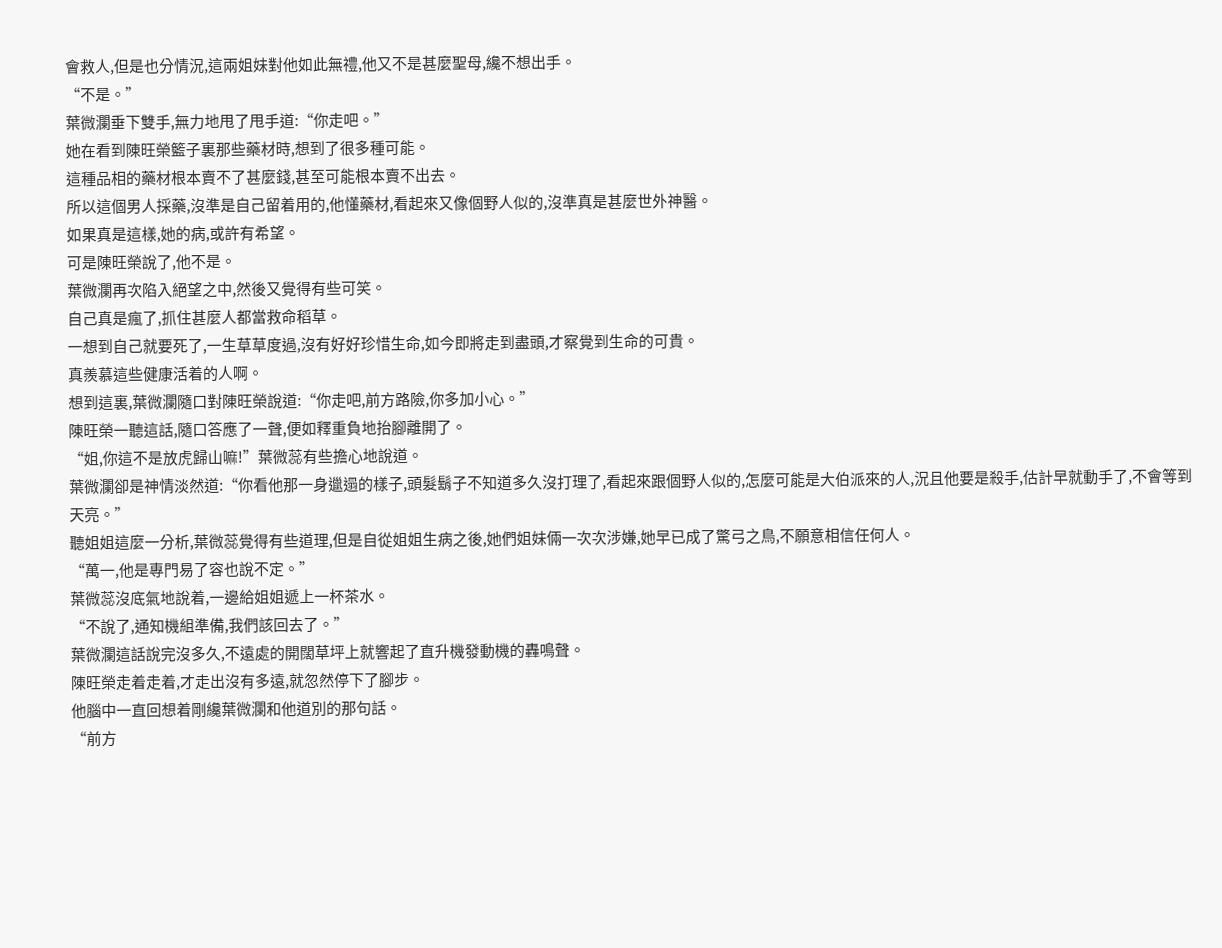會救人,但是也分情況,這兩姐妹對他如此無禮,他又不是甚麼聖母,纔不想出手。
“不是。”
葉微瀾垂下雙手,無力地甩了甩手道:“你走吧。”
她在看到陳旺榮籃子裏那些藥材時,想到了很多種可能。
這種品相的藥材根本賣不了甚麼錢,甚至可能根本賣不出去。
所以這個男人採藥,沒準是自己留着用的,他懂藥材,看起來又像個野人似的,沒準真是甚麼世外神醫。
如果真是這樣,她的病,或許有希望。
可是陳旺榮說了,他不是。
葉微瀾再次陷入絕望之中,然後又覺得有些可笑。
自己真是瘋了,抓住甚麼人都當救命稻草。
一想到自己就要死了,一生草草度過,沒有好好珍惜生命,如今即將走到盡頭,才察覺到生命的可貴。
真羨慕這些健康活着的人啊。
想到這裏,葉微瀾隨口對陳旺榮說道:“你走吧,前方路險,你多加小心。”
陳旺榮一聽這話,隨口答應了一聲,便如釋重負地抬腳離開了。
“姐,你這不是放虎歸山嘛!”葉微蕊有些擔心地說道。
葉微瀾卻是神情淡然道:“你看他那一身邋遢的樣子,頭髮鬍子不知道多久沒打理了,看起來跟個野人似的,怎麼可能是大伯派來的人,況且他要是殺手,估計早就動手了,不會等到天亮。”
聽姐姐這麼一分析,葉微蕊覺得有些道理,但是自從姐姐生病之後,她們姐妹倆一次次涉嫌,她早已成了驚弓之鳥,不願意相信任何人。
“萬一,他是專門易了容也說不定。”
葉微蕊沒底氣地說着,一邊給姐姐遞上一杯茶水。
“不說了,通知機組準備,我們該回去了。”
葉微瀾這話說完沒多久,不遠處的開闊草坪上就響起了直升機發動機的轟鳴聲。
陳旺榮走着走着,才走出沒有多遠,就忽然停下了腳步。
他腦中一直回想着剛纔葉微瀾和他道別的那句話。
“前方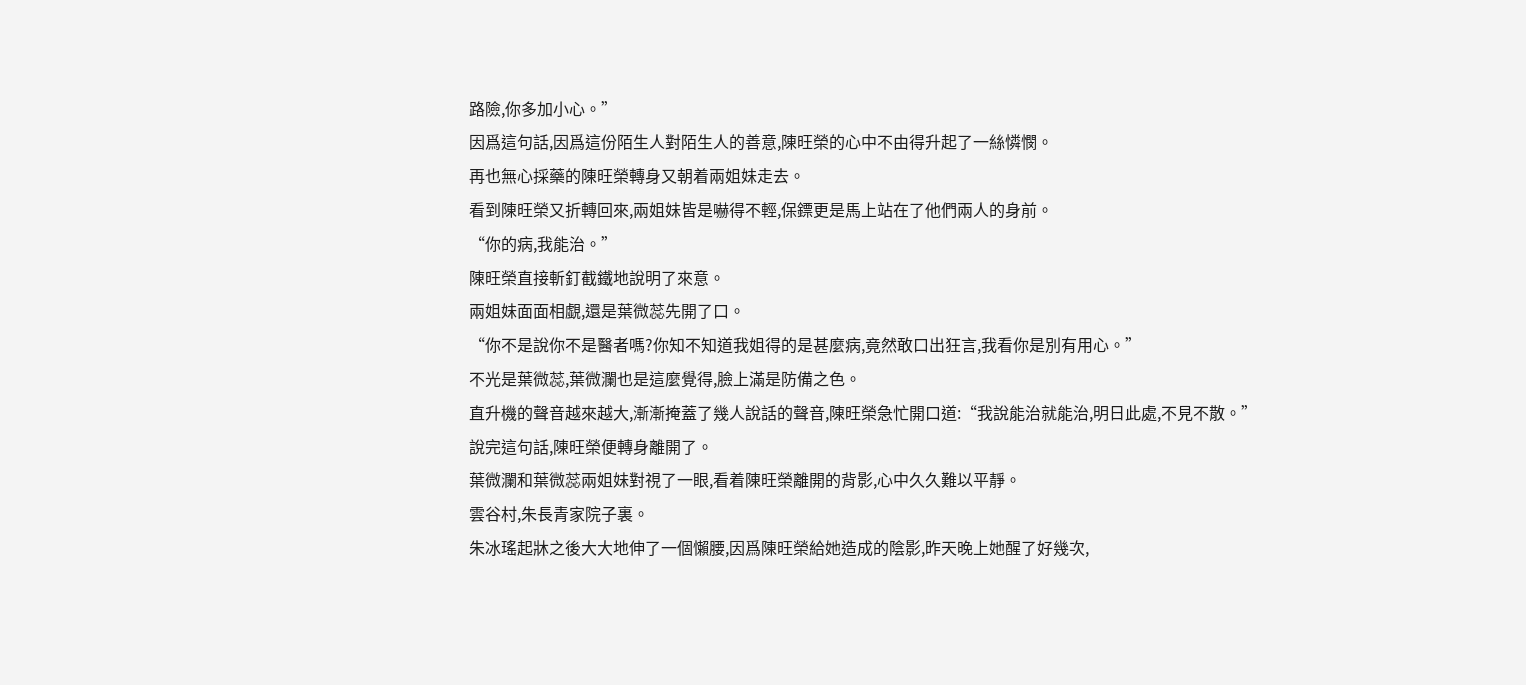路險,你多加小心。”
因爲這句話,因爲這份陌生人對陌生人的善意,陳旺榮的心中不由得升起了一絲憐憫。
再也無心採藥的陳旺榮轉身又朝着兩姐妹走去。
看到陳旺榮又折轉回來,兩姐妹皆是嚇得不輕,保鏢更是馬上站在了他們兩人的身前。
“你的病,我能治。”
陳旺榮直接斬釘截鐵地說明了來意。
兩姐妹面面相覷,還是葉微蕊先開了口。
“你不是說你不是醫者嗎?你知不知道我姐得的是甚麼病,竟然敢口出狂言,我看你是別有用心。”
不光是葉微蕊,葉微瀾也是這麼覺得,臉上滿是防備之色。
直升機的聲音越來越大,漸漸掩蓋了幾人說話的聲音,陳旺榮急忙開口道:“我說能治就能治,明日此處,不見不散。”
說完這句話,陳旺榮便轉身離開了。
葉微瀾和葉微蕊兩姐妹對視了一眼,看着陳旺榮離開的背影,心中久久難以平靜。
雲谷村,朱長青家院子裏。
朱冰瑤起牀之後大大地伸了一個懶腰,因爲陳旺榮給她造成的陰影,昨天晚上她醒了好幾次,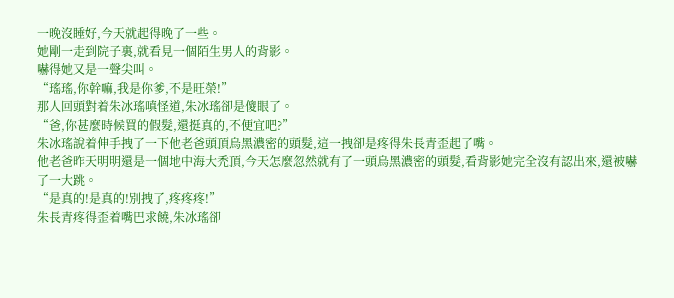一晚沒睡好,今天就起得晚了一些。
她剛一走到院子裏,就看見一個陌生男人的背影。
嚇得她又是一聲尖叫。
“瑤瑤,你幹嘛,我是你爹,不是旺榮!”
那人回頭對着朱冰瑤嗔怪道,朱冰瑤卻是傻眼了。
“爸,你甚麼時候買的假髮,還挺真的,不便宜吧?”
朱冰瑤說着伸手拽了一下他老爸頭頂烏黑濃密的頭髮,這一拽卻是疼得朱長青歪起了嘴。
他老爸昨天明明還是一個地中海大禿頂,今天怎麼忽然就有了一頭烏黑濃密的頭髮,看背影她完全沒有認出來,還被嚇了一大跳。
“是真的!是真的!別拽了,疼疼疼!”
朱長青疼得歪着嘴巴求饒,朱冰瑤卻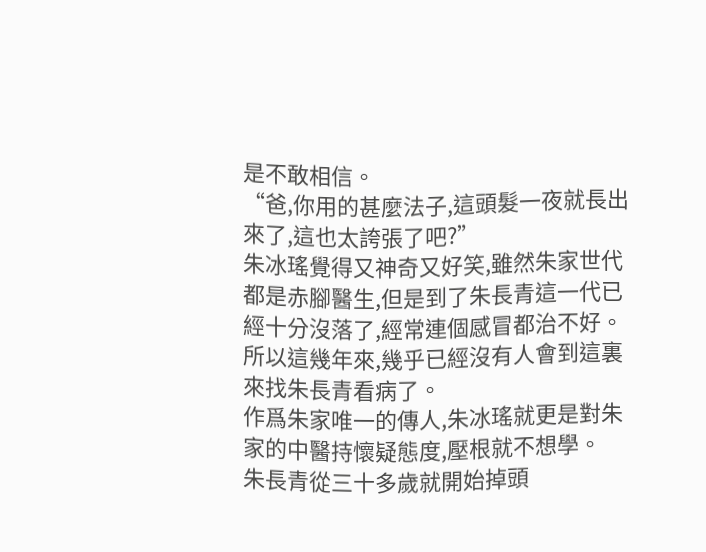是不敢相信。
“爸,你用的甚麼法子,這頭髮一夜就長出來了,這也太誇張了吧?”
朱冰瑤覺得又神奇又好笑,雖然朱家世代都是赤腳醫生,但是到了朱長青這一代已經十分沒落了,經常連個感冒都治不好。
所以這幾年來,幾乎已經沒有人會到這裏來找朱長青看病了。
作爲朱家唯一的傳人,朱冰瑤就更是對朱家的中醫持懷疑態度,壓根就不想學。
朱長青從三十多歲就開始掉頭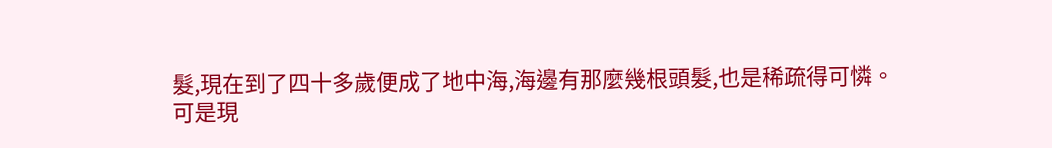髮,現在到了四十多歲便成了地中海,海邊有那麼幾根頭髮,也是稀疏得可憐。
可是現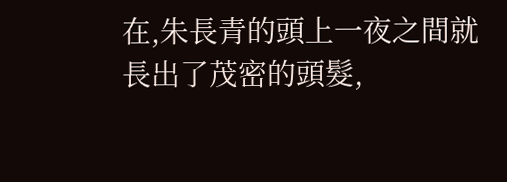在,朱長青的頭上一夜之間就長出了茂密的頭髮,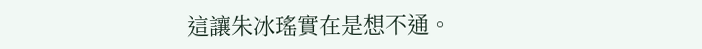這讓朱冰瑤實在是想不通。